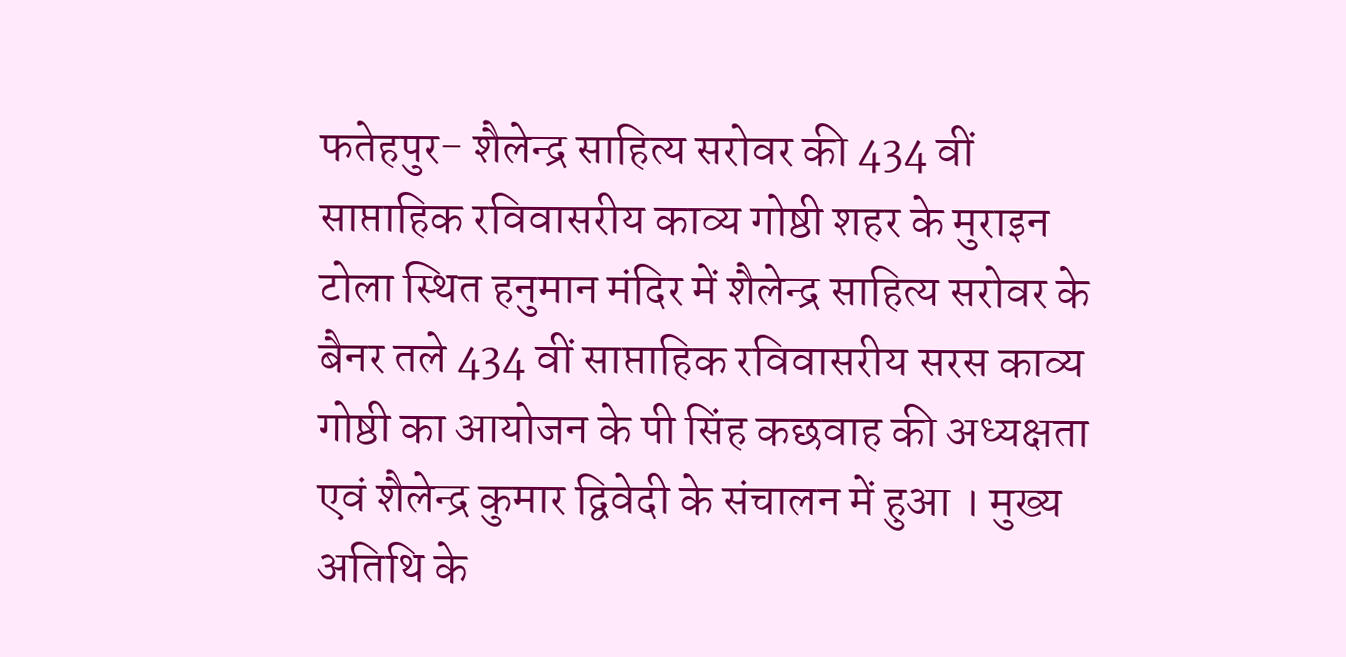फतेहपुर- शैलेन्द्र साहित्य सरोवर की 434 वीं साप्ताहिक रविवासरीय काव्य गोष्ठी शहर के मुराइन टोला स्थित हनुमान मंदिर में शैलेन्द्र साहित्य सरोवर के बैनर तले 434 वीं साप्ताहिक रविवासरीय सरस काव्य गोष्ठी का आयोजन के पी सिंह कछवाह की अध्यक्षता एवं शैलेन्द्र कुमार द्विवेदी के संचालन में हुआ । मुख्य अतिथि के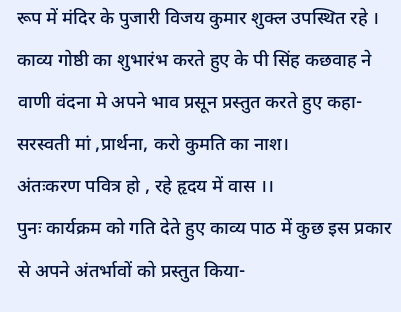रूप में मंदिर के पुजारी विजय कुमार शुक्ल उपस्थित रहे ।
काव्य गोष्ठी का शुभारंभ करते हुए के पी सिंह कछवाह ने वाणी वंदना मे अपने भाव प्रसून प्रस्तुत करते हुए कहा- सरस्वती मां ,प्रार्थना, करो कुमति का नाश।
अंतःकरण पवित्र हो , रहे हृदय में वास ।।
पुनः कार्यक्रम को गति देते हुए काव्य पाठ में कुछ इस प्रकार से अपने अंतर्भावों को प्रस्तुत किया-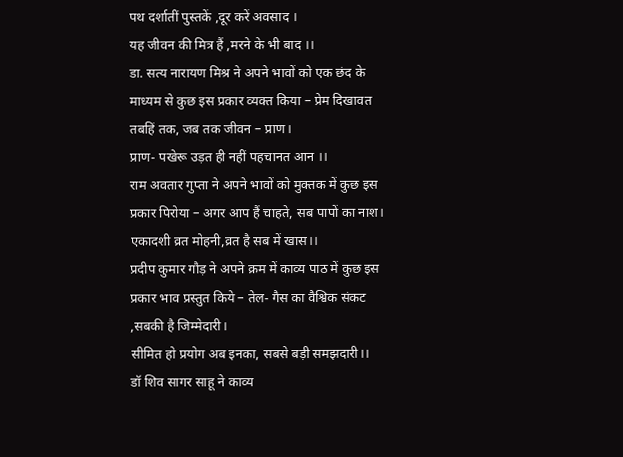पथ दर्शातीं पुस्तकें ,दूर करें अवसाद ।
यह जीवन की मित्र हैं ,मरने के भी बाद ।।
डा. सत्य नारायण मिश्र ने अपने भावों को एक छंद के माध्यम से कुछ इस प्रकार व्यक्त किया – प्रेम दिखावत तबहिं तक, जब तक जीवन – प्राण।
प्राण- पखेरू उड़त ही नहीं पहचानत आन ।।
राम अवतार गुप्ता ने अपने भावों को मुक्तक में कुछ इस प्रकार पिरोया – अगर आप हैं चाहते, सब पापों का नाश।
एकादशी व्रत मोहनी,व्रत है सब में खास।।
प्रदीप कुमार गौड़ ने अपने क्रम में काव्य पाठ में कुछ इस प्रकार भाव प्रस्तुत किये – तेल- गैस का वैश्विक संकट ,सबकी है जिम्मेदारी।
सीमित हो प्रयोग अब इनका, सबसे बड़ी समझदारी।।
डॉ शिव सागर साहू ने काव्य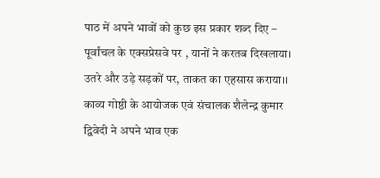पाठ में अपने भावों को कुछ इस प्रकार शब्द दिए – पूर्वांचल के एक्सप्रेसवे पर , यानों ने करतब दिखलाया।
उतरे और उड़े सड़कों पर, ताकत का एहसास कराया।।
काव्य गोष्ठी के आयोजक एवं संचालक शैलेन्द्र कुमार द्विवेदी ने अपने भाव एक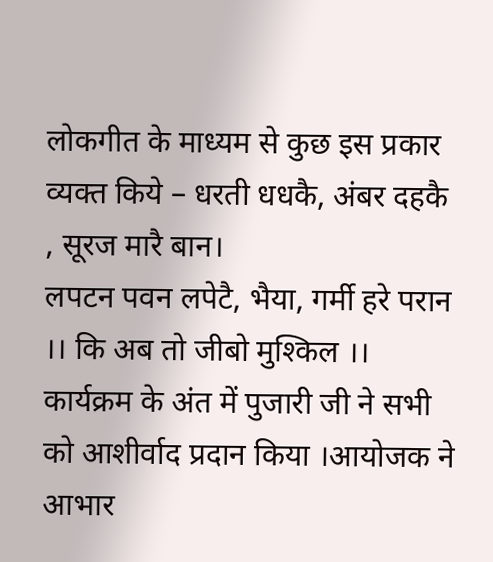लोकगीत के माध्यम से कुछ इस प्रकार व्यक्त किये – धरती धधकै, अंबर दहकै , सूरज मारै बान।
लपटन पवन लपेटै, भैया, गर्मी हरे परान ।। कि अब तो जीबो मुश्किल ।।
कार्यक्रम के अंत में पुजारी जी ने सभी को आशीर्वाद प्रदान किया ।आयोजक ने आभार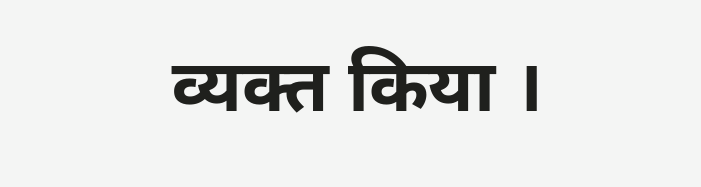व्यक्त किया ।